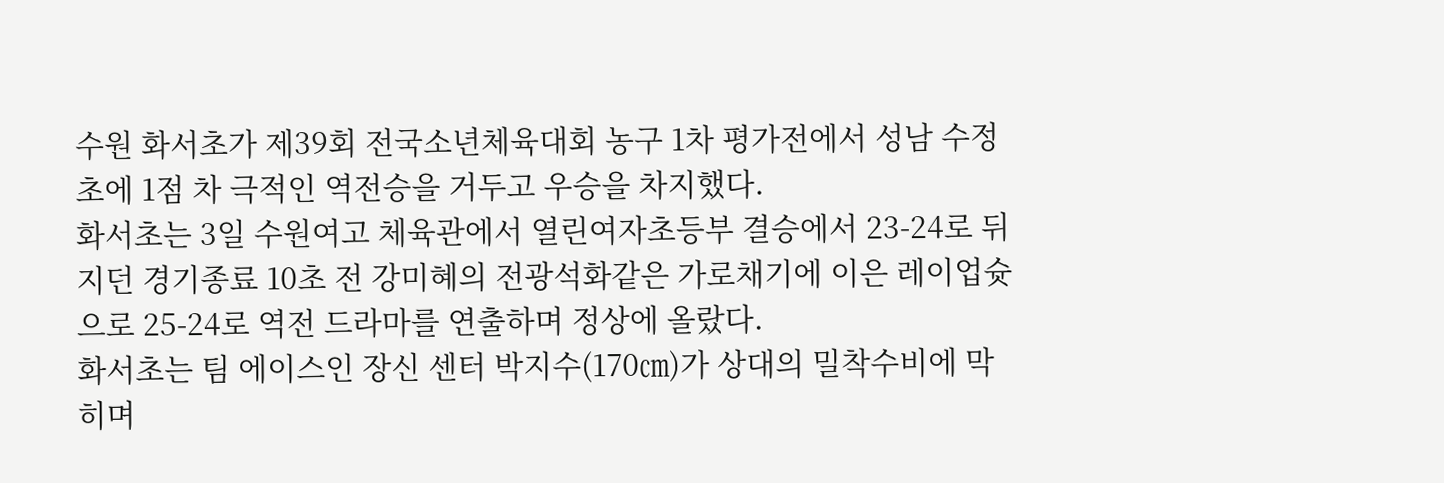수원 화서초가 제39회 전국소년체육대회 농구 1차 평가전에서 성남 수정초에 1점 차 극적인 역전승을 거두고 우승을 차지했다.
화서초는 3일 수원여고 체육관에서 열린여자초등부 결승에서 23-24로 뒤지던 경기종료 10초 전 강미혜의 전광석화같은 가로채기에 이은 레이업슛으로 25-24로 역전 드라마를 연출하며 정상에 올랐다.
화서초는 팀 에이스인 장신 센터 박지수(170㎝)가 상대의 밀착수비에 막히며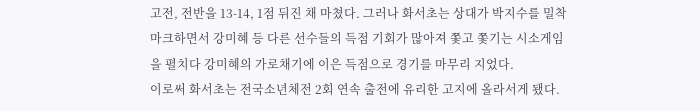고전, 전반을 13-14, 1점 뒤진 채 마쳤다. 그러나 화서초는 상대가 박지수를 밀착마크하면서 강미혜 등 다른 선수들의 득점 기회가 많아져 쫓고 쫓기는 시소게임을 펼치다 강미혜의 가로채기에 이은 득점으로 경기를 마무리 지었다.
이로써 화서초는 전국소년체전 2회 연속 출전에 유리한 고지에 올라서게 됐다.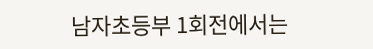남자초등부 1회전에서는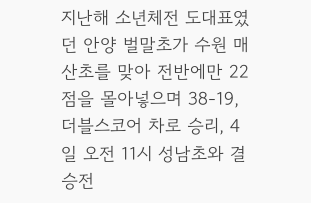지난해 소년체전 도대표였던 안양 벌말초가 수원 매산초를 맞아 전반에만 22점을 몰아넣으며 38-19, 더블스코어 차로 승리, 4일 오전 11시 성남초와 결승전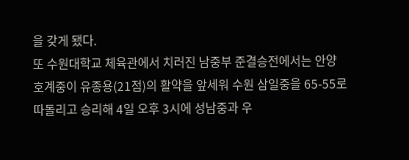을 갖게 됐다.
또 수원대학교 체육관에서 치러진 남중부 준결승전에서는 안양 호계중이 유종용(21점)의 활약을 앞세워 수원 삼일중을 65-55로 따돌리고 승리해 4일 오후 3시에 성남중과 우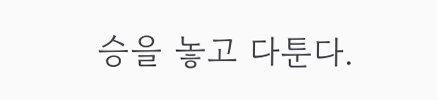승을 놓고 다툰다.